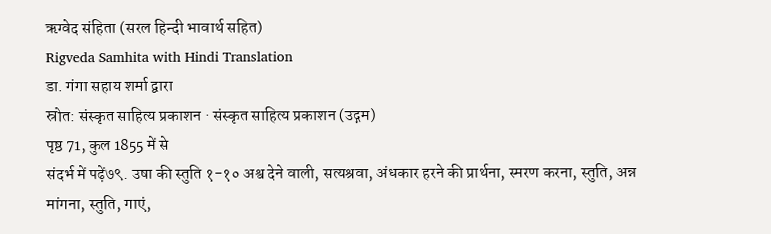ऋग्वेद संहिता (सरल हिन्दी भावार्थ सहित)
Rigveda Samhita with Hindi Translation
डा. गंगा सहाय शर्मा द्वारा
स्रोत: संस्कृत साहित्य प्रकाशन · संस्कृत साहित्य प्रकाशन (उद्गम)
पृष्ठ 71, कुल 1855 में से
संदर्भ में पढ़ें७९. उषा की स्तुति १-१० अश्व देने वाली, सत्यश्रवा, अंधकार हरने की प्रार्थना, स्मरण करना, स्तुति, अन्न मांगना, स्तुति, गाएं,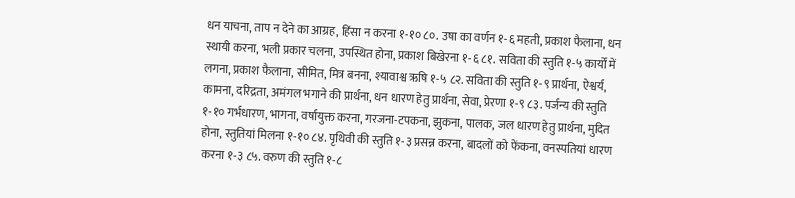धन याचना, ताप न देने का आग्रह, हिंसा न करना १-१० ८०. उषा का वर्णन १-६ महती, प्रकाश फैलाना, धन स्थायी करना, भली प्रकार चलना, उपस्थित होना, प्रकाश बिखेरना १-६ ८१. सविता की स्तुति १-५ कार्यों में लगना, प्रकाश फैलाना, सीमित, मित्र बनना, श्यावाश्व ऋषि १-५ ८२. सविता की स्तुति १-९ प्रार्थना, ऐश्वर्य, कामना, दरिद्रता, अमंगल भगाने की प्रार्थना, धन धारण हेतु प्रार्थना, सेवा, प्रेरणा १-९ ८३. पर्जन्य की स्तुति १-१० गर्भधारण, भागना, वर्षायुक्त करना, गरजना-टपकना, झुकना, पालक, जल धारण हेतु प्रार्थना, मुदित होना, स्तुतियां मिलना १-१० ८४. पृथिवी की स्तुति १-३ प्रसन्न करना, बादलों को फेंकना, वनस्पतियां धारण करना १-३ ८५. वरुण की स्तुति १-८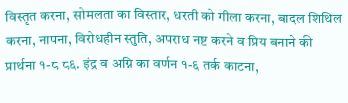विस्तृत करना, सोमलता का विस्तार, धरती को गीला करना, बादल शिथिल करना, नापना, विरोधहीन स्तुति, अपराध नष्ट करने व प्रिय बनाने की प्रार्थना १-८ ८६. इंद्र व अग्नि का वर्णन १-६ तर्क काटना,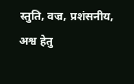स्तुति, वज्र, प्रशंसनीय, अश्व हेतु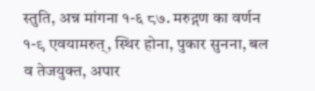स्तुति, अन्न मांगना १-६ ८७. मरुद्गण का वर्णन १-९ एवयामरुत्, स्थिर होना, पुकार सुनना, बल व तेजयुक्त, अपार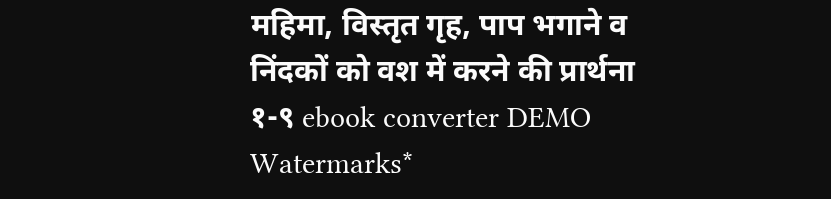महिमा, विस्तृत गृह, पाप भगाने व निंदकों को वश में करने की प्रार्थना १-९ ebook converter DEMO Watermarks*